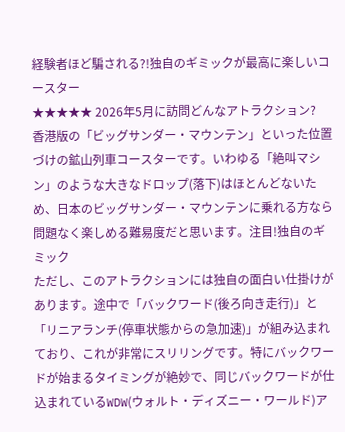経験者ほど騙される?!独自のギミックが最高に楽しいコースター
★★★★★ 2026年5月に訪問どんなアトラクション?
香港版の「ビッグサンダー・マウンテン」といった位置づけの鉱山列車コースターです。いわゆる「絶叫マシン」のような大きなドロップ(落下)はほとんどないため、日本のビッグサンダー・マウンテンに乗れる方なら問題なく楽しめる難易度だと思います。注目!独自のギミック
ただし、このアトラクションには独自の面白い仕掛けがあります。途中で「バックワード(後ろ向き走行)」と「リニアランチ(停車状態からの急加速)」が組み込まれており、これが非常にスリリングです。特にバックワードが始まるタイミングが絶妙で、同じバックワードが仕込まれているWDW(ウォルト・ディズニー・ワールド)ア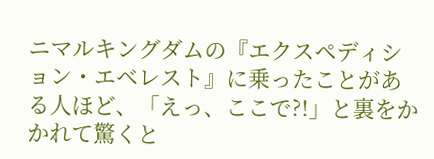ニマルキングダムの『エクスペディション・エベレスト』に乗ったことがある人ほど、「えっ、ここで?!」と裏をかかれて驚くと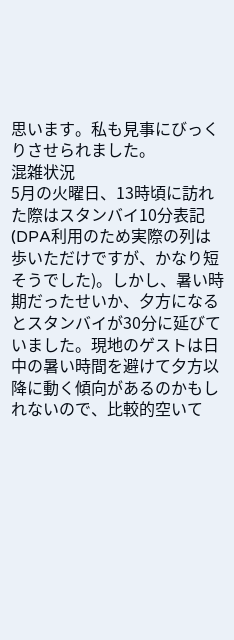思います。私も見事にびっくりさせられました。
混雑状況
5月の火曜日、13時頃に訪れた際はスタンバイ10分表記(DPA利用のため実際の列は歩いただけですが、かなり短そうでした)。しかし、暑い時期だったせいか、夕方になるとスタンバイが30分に延びていました。現地のゲストは日中の暑い時間を避けて夕方以降に動く傾向があるのかもしれないので、比較的空いて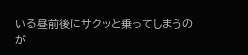いる昼前後にサクッと乗ってしまうのが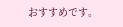おすすめです。